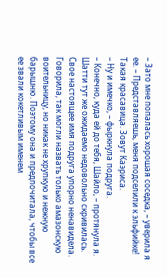– Зато мне попалась хорошая соседка, – уверила я ее. – Представляешь, меня подселили к эльфийке! Такая красавица. Зовут Каэриса.
– Ну и имечко, – фыркнула подруга.
– Конечно, куда ей до тебя, Шайло, – протянула я.
Шатти тут же ожидаемо недовольно скривилась. Свое настоящее имя подруга упорно ненавидела. Говорила, так могли назвать только амазонскую воительницу, но никак не хрупкую и нежную барышню. Поэтому она и предпочитала, чтобы все ее звали кокетливым именем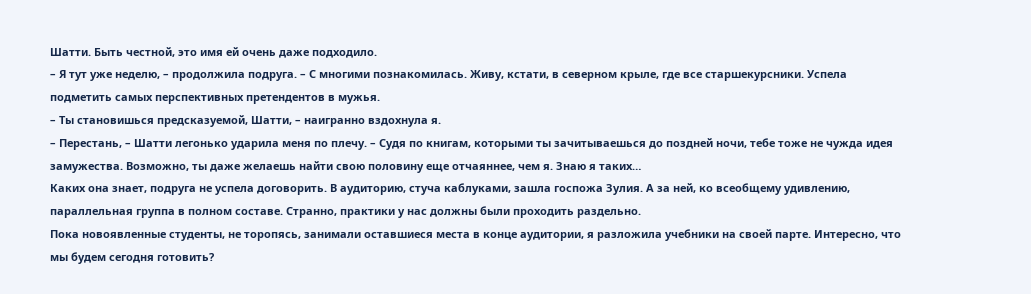Шатти. Быть честной, это имя ей очень даже подходило.
– Я тут уже неделю, – продолжила подруга. – С многими познакомилась. Живу, кстати, в северном крыле, где все старшекурсники. Успела подметить самых перспективных претендентов в мужья.
– Ты становишься предсказуемой, Шатти, – наигранно вздохнула я.
– Перестань, – Шатти легонько ударила меня по плечу. – Судя по книгам, которыми ты зачитываешься до поздней ночи, тебе тоже не чужда идея замужества. Возможно, ты даже желаешь найти свою половину еще отчаяннее, чем я. Знаю я таких…
Каких она знает, подруга не успела договорить. В аудиторию, стуча каблуками, зашла госпожа Зулия. А за ней, ко всеобщему удивлению, параллельная группа в полном составе. Странно, практики у нас должны были проходить раздельно.
Пока новоявленные студенты, не торопясь, занимали оставшиеся места в конце аудитории, я разложила учебники на своей парте. Интересно, что мы будем сегодня готовить?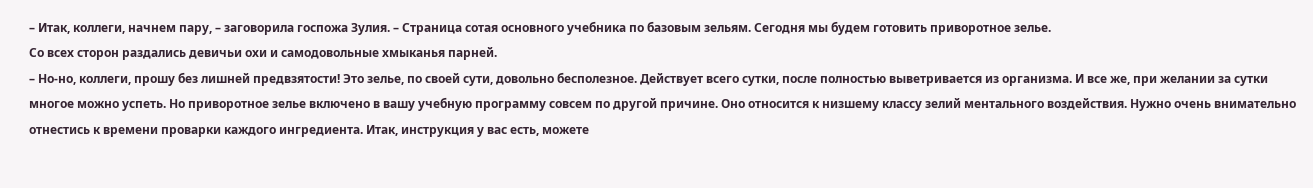– Итак, коллеги, начнем пару, – заговорила госпожа Зулия. – Страница сотая основного учебника по базовым зельям. Сегодня мы будем готовить приворотное зелье.
Со всех сторон раздались девичьи охи и самодовольные хмыканья парней.
– Но-но, коллеги, прошу без лишней предвзятости! Это зелье, по своей сути, довольно бесполезное. Действует всего сутки, после полностью выветривается из организма. И все же, при желании за сутки многое можно успеть. Но приворотное зелье включено в вашу учебную программу совсем по другой причине. Оно относится к низшему классу зелий ментального воздействия. Нужно очень внимательно отнестись к времени проварки каждого ингредиента. Итак, инструкция у вас есть, можете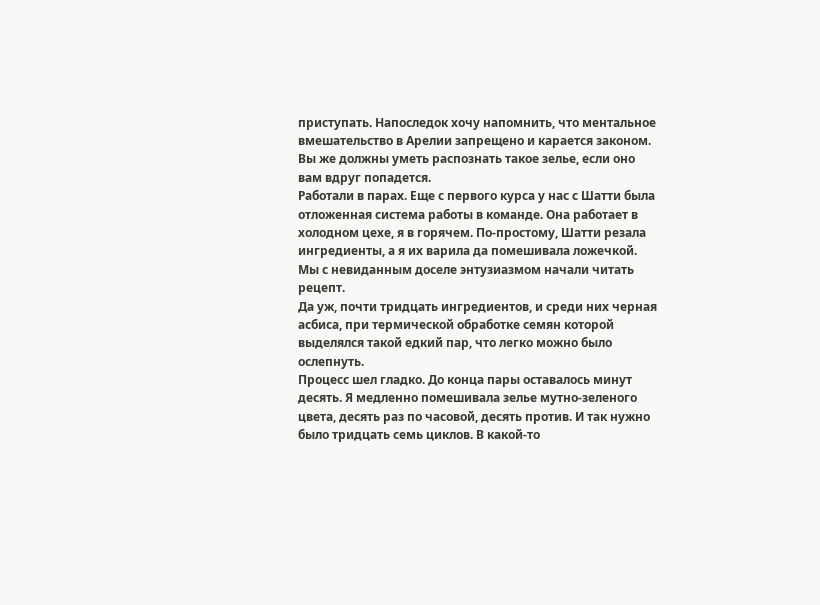приступать. Напоследок хочу напомнить, что ментальное вмешательство в Арелии запрещено и карается законом. Вы же должны уметь распознать такое зелье, если оно вам вдруг попадется.
Работали в парах. Еще с первого курса у нас с Шатти была отложенная система работы в команде. Она работает в холодном цехе, я в горячем. По-простому, Шатти резала ингредиенты, а я их варила да помешивала ложечкой. Мы с невиданным доселе энтузиазмом начали читать рецепт.
Да уж, почти тридцать ингредиентов, и среди них черная асбиса, при термической обработке семян которой выделялся такой едкий пар, что легко можно было ослепнуть.
Процесс шел гладко. До конца пары оставалось минут десять. Я медленно помешивала зелье мутно-зеленого цвета, десять раз по часовой, десять против. И так нужно было тридцать семь циклов. В какой-то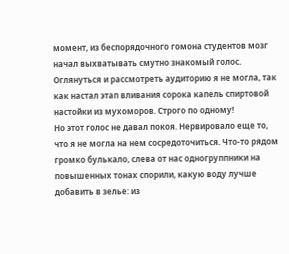момент, из беспорядочного гомона студентов мозг начал выхватывать смутно знакомый голос. Оглянуться и рассмотреть аудиторию я не могла, так как настал этап вливания сорока капель спиртовой настойки из мухоморов. Строго по одному!
Но этот голос не давал покоя. Нервировало еще то, что я не могла на нем сосредоточиться. Что-то рядом громко булькало, слева от нас одногруппники на повышенных тонах спорили, какую воду лучше добавить в зелье: из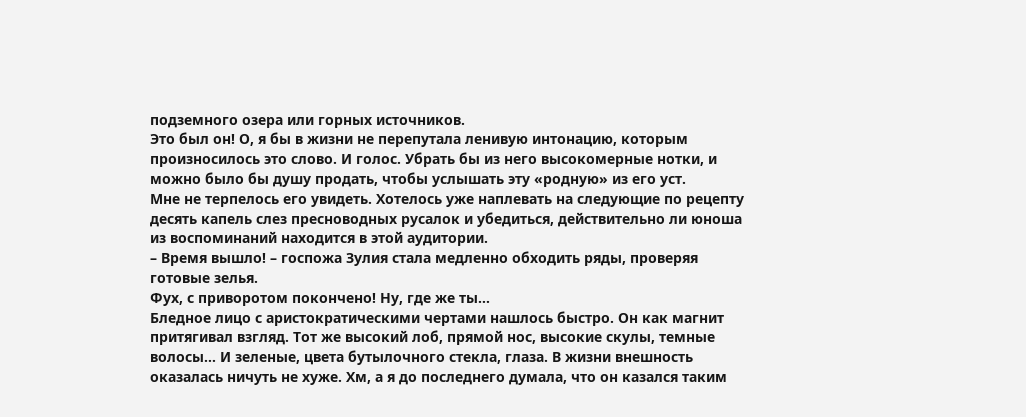подземного озера или горных источников.
Это был он! О, я бы в жизни не перепутала ленивую интонацию, которым произносилось это слово. И голос. Убрать бы из него высокомерные нотки, и можно было бы душу продать, чтобы услышать эту «родную» из его уст.
Мне не терпелось его увидеть. Хотелось уже наплевать на следующие по рецепту десять капель слез пресноводных русалок и убедиться, действительно ли юноша из воспоминаний находится в этой аудитории.
– Время вышло! – госпожа Зулия стала медленно обходить ряды, проверяя готовые зелья.
Фух, с приворотом покончено! Ну, где же ты…
Бледное лицо с аристократическими чертами нашлось быстро. Он как магнит притягивал взгляд. Тот же высокий лоб, прямой нос, высокие скулы, темные волосы… И зеленые, цвета бутылочного стекла, глаза. В жизни внешность оказалась ничуть не хуже. Хм, а я до последнего думала, что он казался таким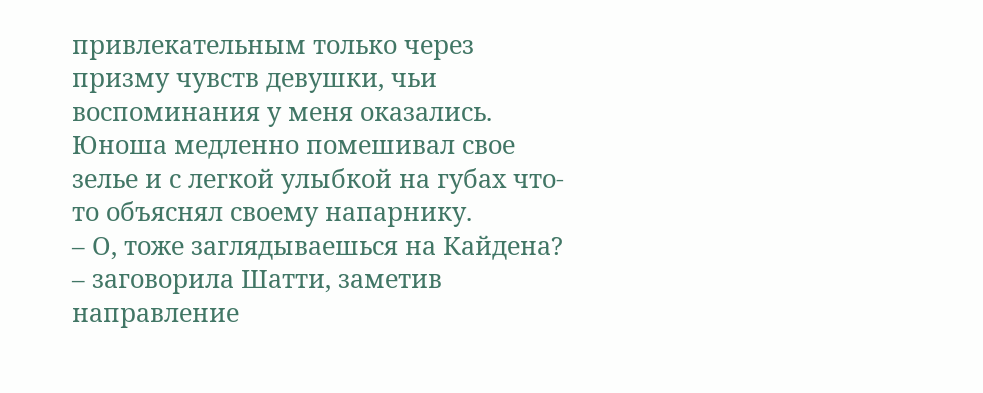привлекательным только через призму чувств девушки, чьи воспоминания у меня оказались. Юноша медленно помешивал свое зелье и с легкой улыбкой на губах что-то объяснял своему напарнику.
– О, тоже заглядываешься на Кайдена? – заговорила Шатти, заметив направление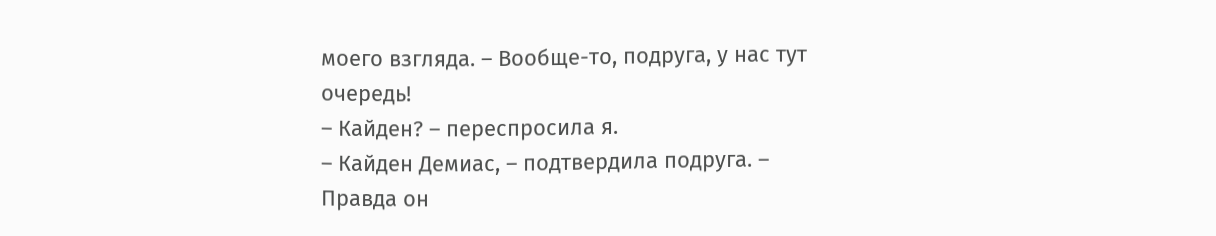моего взгляда. – Вообще-то, подруга, у нас тут очередь!
– Кайден? – переспросила я.
– Кайден Демиас, – подтвердила подруга. – Правда он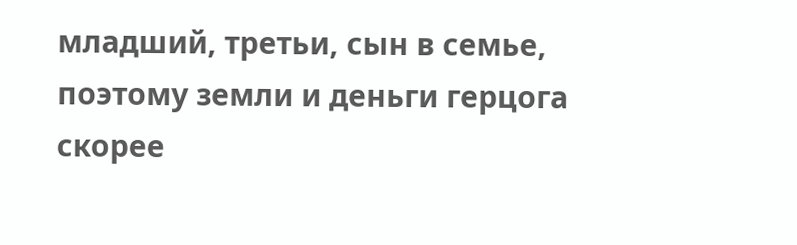младший, третьи, сын в семье, поэтому земли и деньги герцога скорее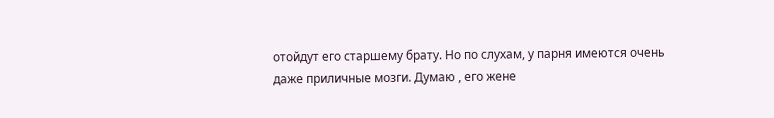отойдут его старшему брату. Но по слухам, у парня имеются очень даже приличные мозги. Думаю , его жене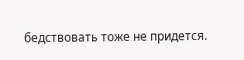бедствовать тоже не придется.